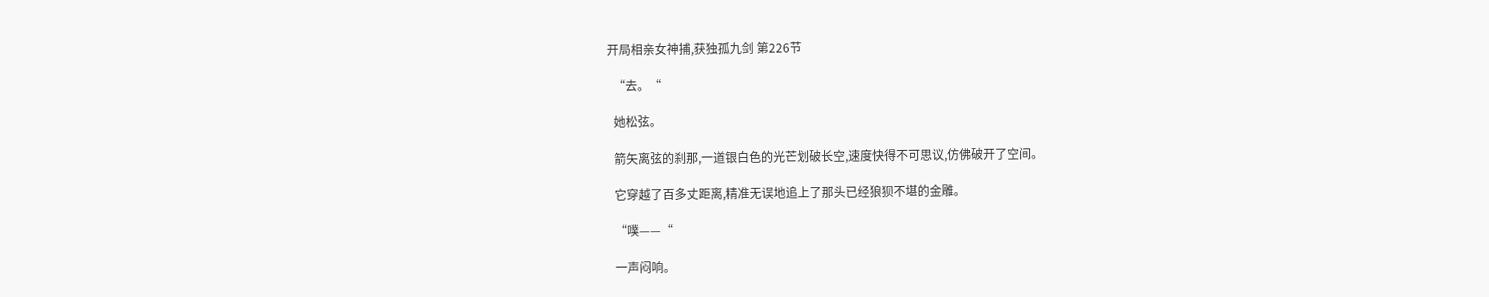开局相亲女神捕,获独孤九剑 第226节

  “去。“

  她松弦。

  箭矢离弦的刹那,一道银白色的光芒划破长空,速度快得不可思议,仿佛破开了空间。

  它穿越了百多丈距离,精准无误地追上了那头已经狼狈不堪的金雕。

  “噗——“

  一声闷响。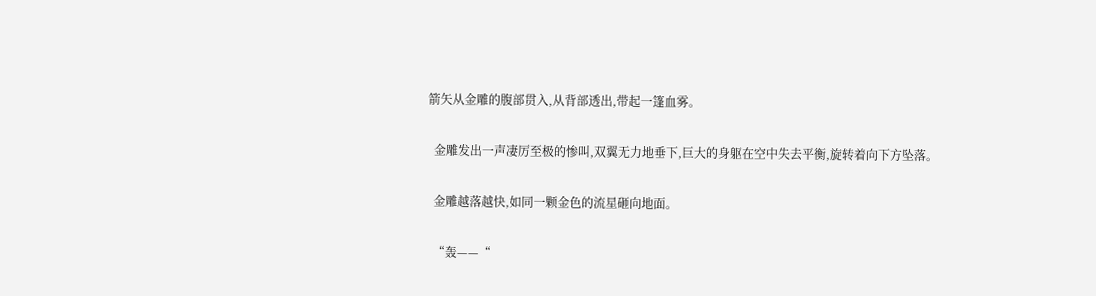箭矢从金雕的腹部贯入,从背部透出,带起一篷血雾。

  金雕发出一声凄厉至极的惨叫,双翼无力地垂下,巨大的身躯在空中失去平衡,旋转着向下方坠落。

  金雕越落越快,如同一颗金色的流星砸向地面。

  “轰——“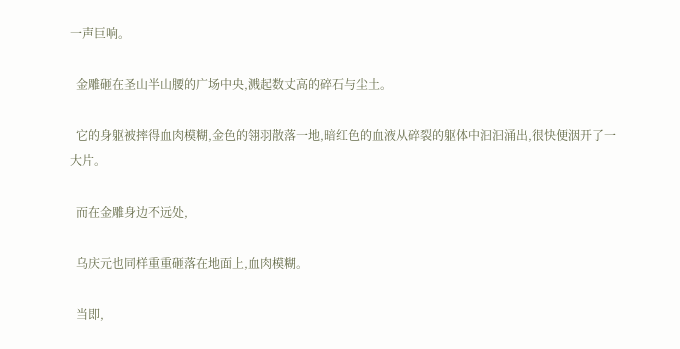一声巨响。

  金雕砸在圣山半山腰的广场中央,溅起数丈高的碎石与尘土。

  它的身躯被摔得血肉模糊,金色的翎羽散落一地,暗红色的血液从碎裂的躯体中汩汩涌出,很快便洇开了一大片。

  而在金雕身边不远处,

  乌庆元也同样重重砸落在地面上,血肉模糊。

  当即,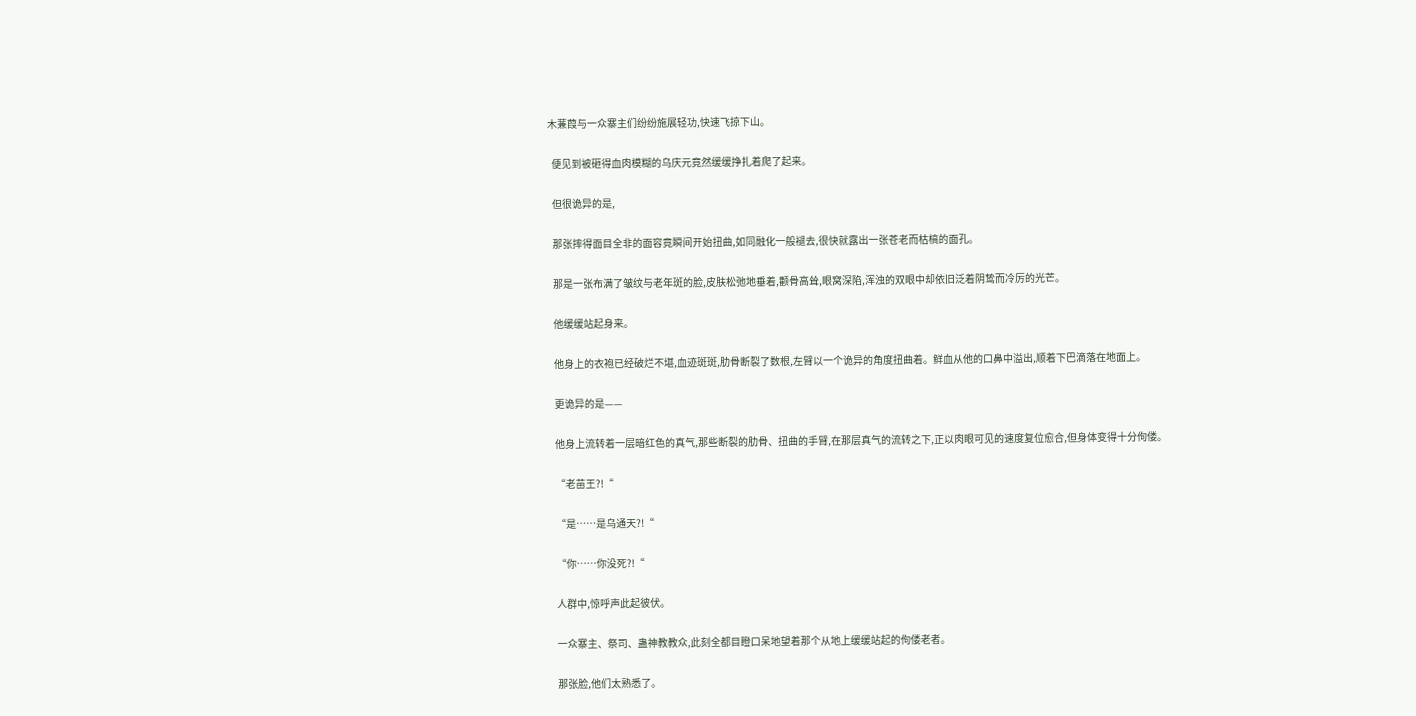木蒹葭与一众寨主们纷纷施展轻功,快速飞掠下山。

  便见到被砸得血肉模糊的乌庆元竟然缓缓挣扎着爬了起来。

  但很诡异的是,

  那张摔得面目全非的面容竟瞬间开始扭曲,如同融化一般褪去,很快就露出一张苍老而枯槁的面孔。

  那是一张布满了皱纹与老年斑的脸,皮肤松弛地垂着,颧骨高耸,眼窝深陷,浑浊的双眼中却依旧泛着阴鸷而冷厉的光芒。

  他缓缓站起身来。

  他身上的衣袍已经破烂不堪,血迹斑斑,肋骨断裂了数根,左臂以一个诡异的角度扭曲着。鲜血从他的口鼻中溢出,顺着下巴滴落在地面上。

  更诡异的是——

  他身上流转着一层暗红色的真气,那些断裂的肋骨、扭曲的手臂,在那层真气的流转之下,正以肉眼可见的速度复位愈合,但身体变得十分佝偻。

  “老苗王?!“

  “是……是乌通天?!“

  “你……你没死?!“

  人群中,惊呼声此起彼伏。

  一众寨主、祭司、蛊神教教众,此刻全都目瞪口呆地望着那个从地上缓缓站起的佝偻老者。

  那张脸,他们太熟悉了。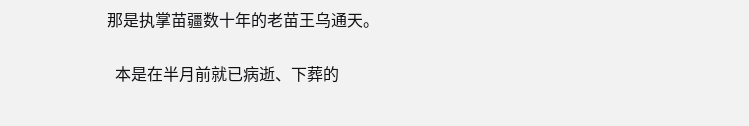那是执掌苗疆数十年的老苗王乌通天。

  本是在半月前就已病逝、下葬的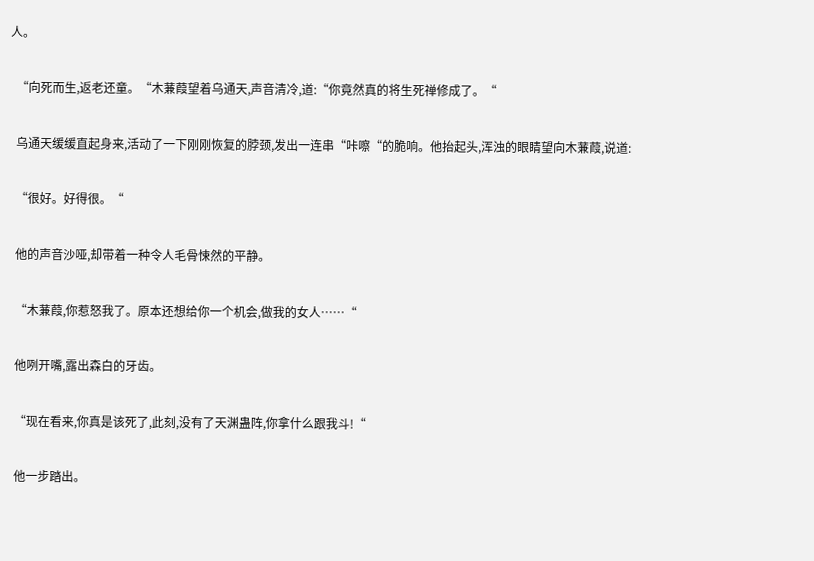人。

  “向死而生,返老还童。“木蒹葭望着乌通天,声音清冷,道:“你竟然真的将生死禅修成了。“

  乌通天缓缓直起身来,活动了一下刚刚恢复的脖颈,发出一连串“咔嚓“的脆响。他抬起头,浑浊的眼睛望向木蒹葭,说道:

  “很好。好得很。“

  他的声音沙哑,却带着一种令人毛骨悚然的平静。

  “木蒹葭,你惹怒我了。原本还想给你一个机会,做我的女人……“

  他咧开嘴,露出森白的牙齿。

  “现在看来,你真是该死了,此刻,没有了天渊蛊阵,你拿什么跟我斗!“

  他一步踏出。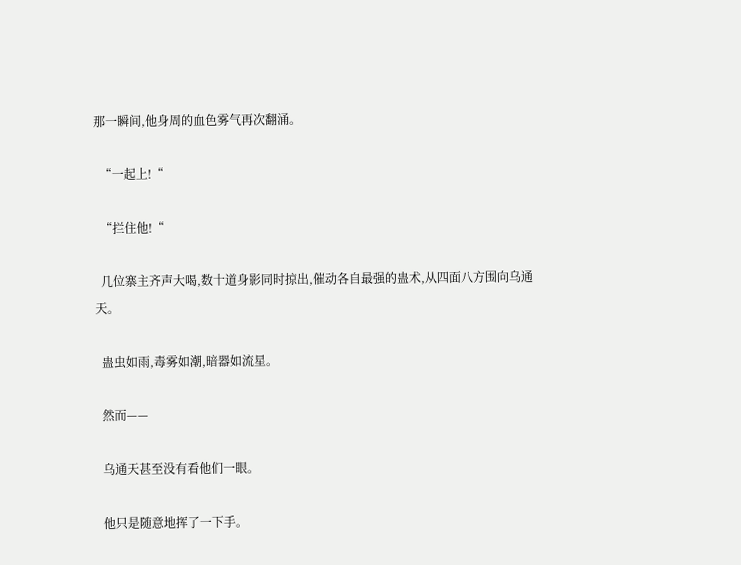那一瞬间,他身周的血色雾气再次翻涌。

  “一起上!“

  “拦住他!“

  几位寨主齐声大喝,数十道身影同时掠出,催动各自最强的蛊术,从四面八方围向乌通天。

  蛊虫如雨,毒雾如潮,暗器如流星。

  然而——

  乌通天甚至没有看他们一眼。

  他只是随意地挥了一下手。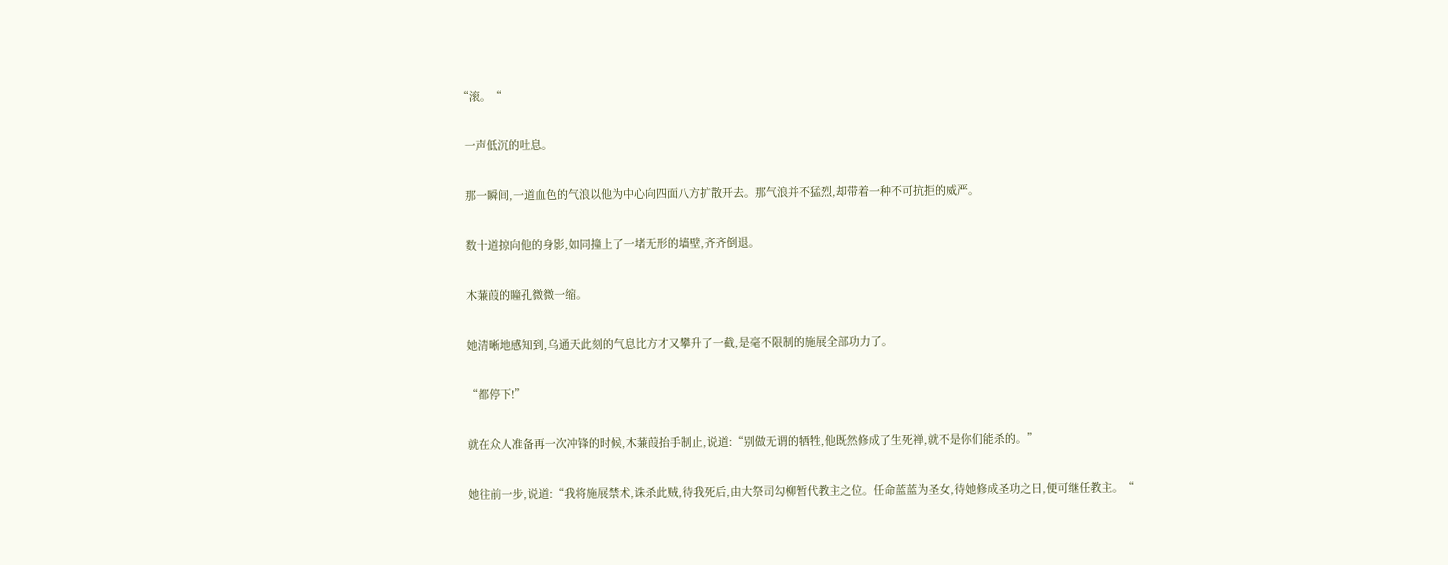“滚。“

  一声低沉的吐息。

  那一瞬间,一道血色的气浪以他为中心向四面八方扩散开去。那气浪并不猛烈,却带着一种不可抗拒的威严。

  数十道掠向他的身影,如同撞上了一堵无形的墙壁,齐齐倒退。

  木蒹葭的瞳孔微微一缩。

  她清晰地感知到,乌通天此刻的气息比方才又攀升了一截,是毫不限制的施展全部功力了。

  “都停下!”

  就在众人准备再一次冲锋的时候,木蒹葭抬手制止,说道:“别做无谓的牺牲,他既然修成了生死禅,就不是你们能杀的。”

  她往前一步,说道:“我将施展禁术,诛杀此贼,待我死后,由大祭司勾柳暂代教主之位。任命蓝蓝为圣女,待她修成圣功之日,便可继任教主。“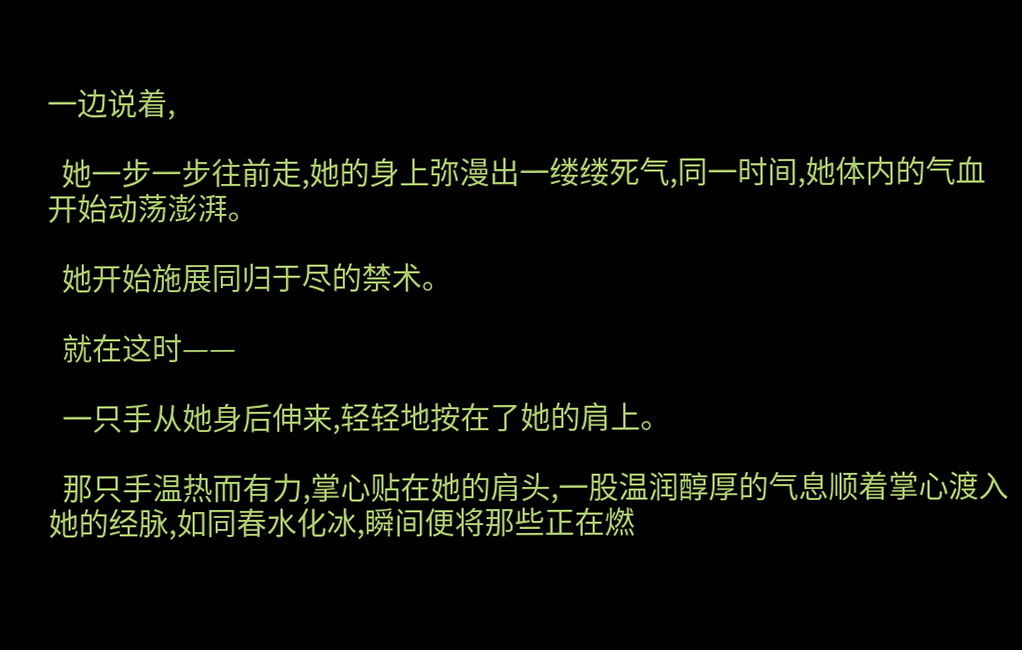一边说着,

  她一步一步往前走,她的身上弥漫出一缕缕死气,同一时间,她体内的气血开始动荡澎湃。

  她开始施展同归于尽的禁术。

  就在这时——

  一只手从她身后伸来,轻轻地按在了她的肩上。

  那只手温热而有力,掌心贴在她的肩头,一股温润醇厚的气息顺着掌心渡入她的经脉,如同春水化冰,瞬间便将那些正在燃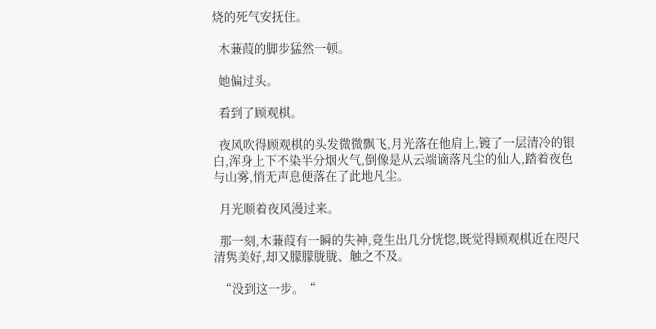烧的死气安抚住。

  木蒹葭的脚步猛然一顿。

  她偏过头。

  看到了顾观棋。

  夜风吹得顾观棋的头发微微飘飞,月光落在他肩上,镀了一层清冷的银白,浑身上下不染半分烟火气,倒像是从云端谪落凡尘的仙人,踏着夜色与山雾,悄无声息便落在了此地凡尘。

  月光顺着夜风漫过来。

  那一刻,木蒹葭有一瞬的失神,竟生出几分恍惚,既觉得顾观棋近在咫尺清隽美好,却又朦朦胧胧、触之不及。

  “没到这一步。“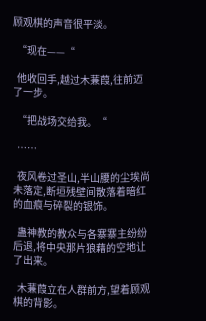顾观棋的声音很平淡。

  “现在——“

  他收回手,越过木蒹葭,往前迈了一步。

  “把战场交给我。“

  ……

  夜风卷过圣山,半山腰的尘埃尚未落定,断垣残壁间散落着暗红的血痕与碎裂的银饰。

  蛊神教的教众与各寨寨主纷纷后退,将中央那片狼藉的空地让了出来。

  木蒹葭立在人群前方,望着顾观棋的背影。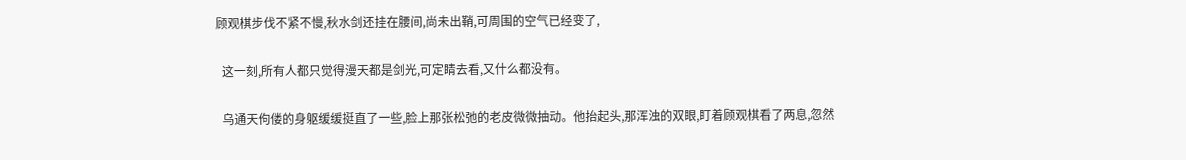顾观棋步伐不紧不慢,秋水剑还挂在腰间,尚未出鞘,可周围的空气已经变了,

  这一刻,所有人都只觉得漫天都是剑光,可定睛去看,又什么都没有。

  乌通天佝偻的身躯缓缓挺直了一些,脸上那张松弛的老皮微微抽动。他抬起头,那浑浊的双眼,盯着顾观棋看了两息,忽然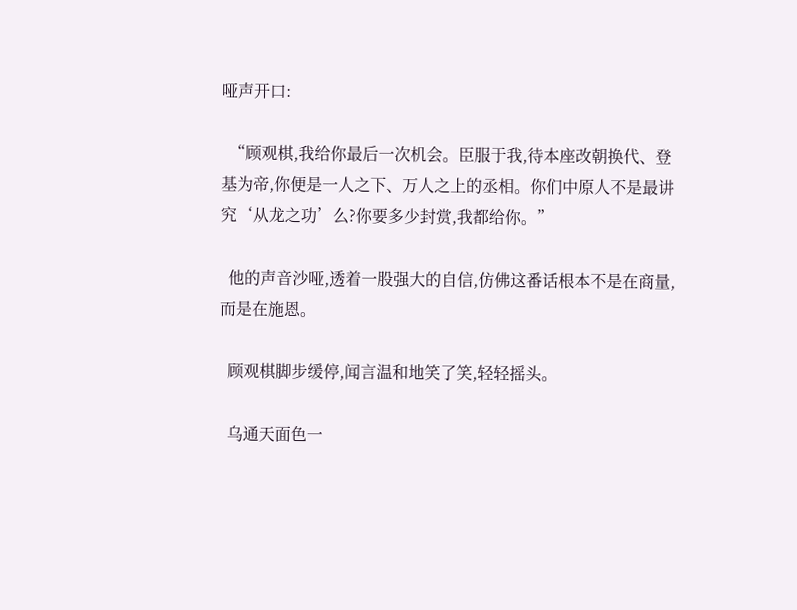哑声开口:

  “顾观棋,我给你最后一次机会。臣服于我,待本座改朝换代、登基为帝,你便是一人之下、万人之上的丞相。你们中原人不是最讲究‘从龙之功’么?你要多少封赏,我都给你。”

  他的声音沙哑,透着一股强大的自信,仿佛这番话根本不是在商量,而是在施恩。

  顾观棋脚步缓停,闻言温和地笑了笑,轻轻摇头。

  乌通天面色一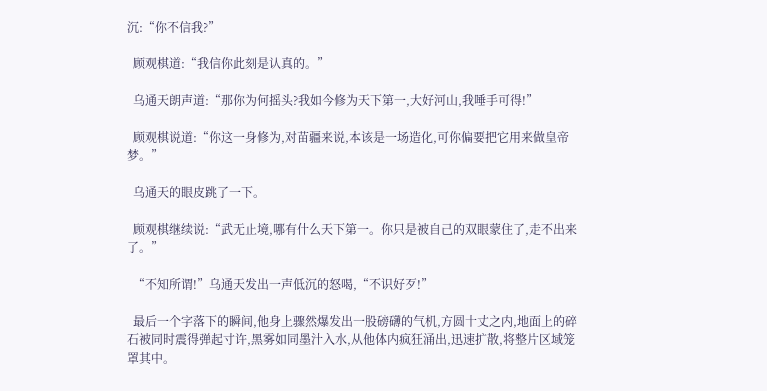沉:“你不信我?”

  顾观棋道:“我信你此刻是认真的。”

  乌通天朗声道:“那你为何摇头?我如今修为天下第一,大好河山,我唾手可得!”

  顾观棋说道:“你这一身修为,对苗疆来说,本该是一场造化,可你偏要把它用来做皇帝梦。”

  乌通天的眼皮跳了一下。

  顾观棋继续说:“武无止境,哪有什么天下第一。你只是被自己的双眼蒙住了,走不出来了。”

  “不知所谓!”乌通天发出一声低沉的怒喝,“不识好歹!”

  最后一个字落下的瞬间,他身上骤然爆发出一股磅礴的气机,方圆十丈之内,地面上的碎石被同时震得弹起寸许,黑雾如同墨汁入水,从他体内疯狂涌出,迅速扩散,将整片区域笼罩其中。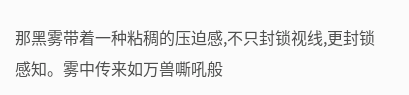那黑雾带着一种粘稠的压迫感,不只封锁视线,更封锁感知。雾中传来如万兽嘶吼般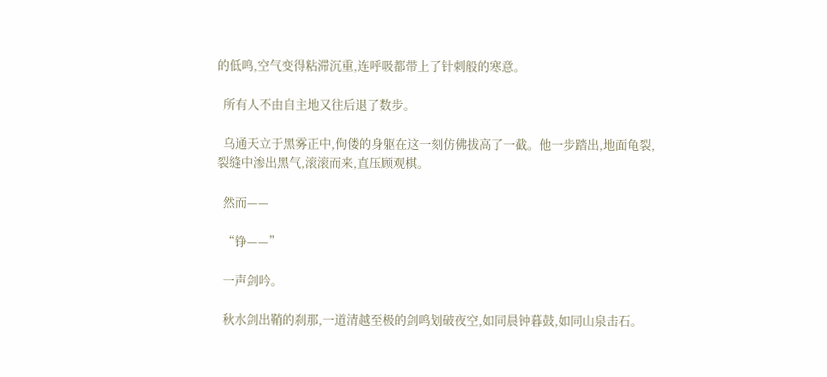的低鸣,空气变得粘滞沉重,连呼吸都带上了针刺般的寒意。

  所有人不由自主地又往后退了数步。

  乌通天立于黑雾正中,佝偻的身躯在这一刻仿佛拔高了一截。他一步踏出,地面龟裂,裂缝中渗出黑气,滚滚而来,直压顾观棋。

  然而——

  “铮——”

  一声剑吟。

  秋水剑出鞘的刹那,一道清越至极的剑鸣划破夜空,如同晨钟暮鼓,如同山泉击石。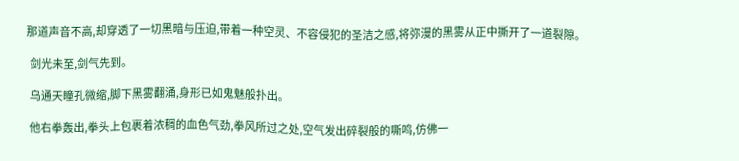那道声音不高,却穿透了一切黑暗与压迫,带着一种空灵、不容侵犯的圣洁之感,将弥漫的黑雾从正中撕开了一道裂隙。

  剑光未至,剑气先到。

  乌通天瞳孔微缩,脚下黑雾翻涌,身形已如鬼魅般扑出。

  他右拳轰出,拳头上包裹着浓稠的血色气劲,拳风所过之处,空气发出碎裂般的嘶鸣,仿佛一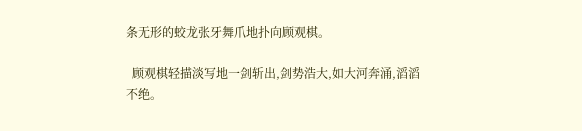条无形的蛟龙张牙舞爪地扑向顾观棋。

  顾观棋轻描淡写地一剑斩出,剑势浩大,如大河奔涌,滔滔不绝。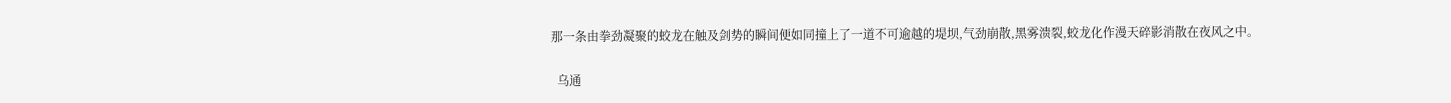那一条由拳劲凝聚的蛟龙在触及剑势的瞬间便如同撞上了一道不可逾越的堤坝,气劲崩散,黑雾溃裂,蛟龙化作漫天碎影消散在夜风之中。

  乌通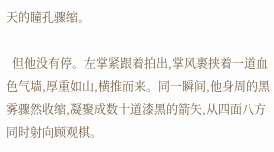天的瞳孔骤缩。

  但他没有停。左掌紧跟着拍出,掌风裹挟着一道血色气墙,厚重如山,横推而来。同一瞬间,他身周的黑雾骤然收缩,凝聚成数十道漆黑的箭矢,从四面八方同时射向顾观棋。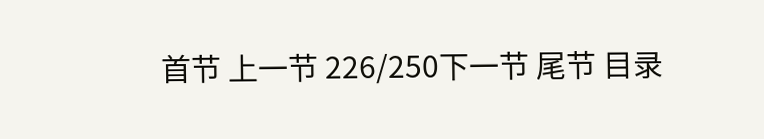首节 上一节 226/250下一节 尾节 目录